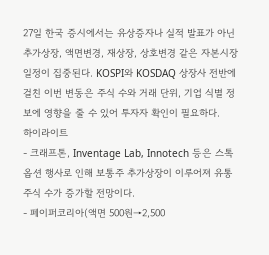27일 한국 증시에서는 유상증자나 실적 발표가 아닌 추가상장, 액면변경, 재상장, 상호변경 같은 자본시장 일정이 집중된다. KOSPI와 KOSDAQ 상장사 전반에 걸친 이번 변동은 주식 수와 거래 단위, 기업 식별 정보에 영향을 줄 수 있어 투자자 확인이 필요하다.
하이라이트
- 크래프톤, Inventage Lab, Innotech 등은 스톡옵션 행사로 인해 보통주 추가상장이 이루어져 유통주식 수가 증가할 전망이다.
- 페이퍼코리아(액면 500원→2,500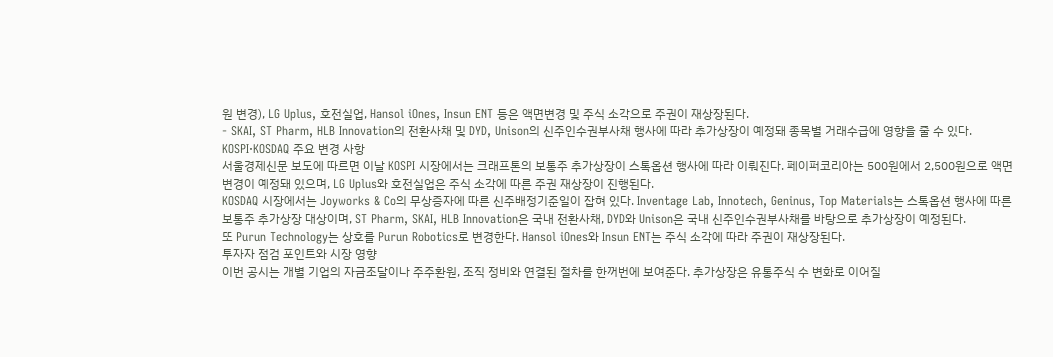원 변경), LG Uplus, 호전실업, Hansol iOnes, Insun ENT 등은 액면변경 및 주식 소각으로 주권이 재상장된다.
- SKAI, ST Pharm, HLB Innovation의 전환사채 및 DYD, Unison의 신주인수권부사채 행사에 따라 추가상장이 예정돼 종목별 거래수급에 영향을 줄 수 있다.
KOSPI·KOSDAQ 주요 변경 사항
서울경제신문 보도에 따르면 이날 KOSPI 시장에서는 크래프톤의 보통주 추가상장이 스톡옵션 행사에 따라 이뤄진다. 페이퍼코리아는 500원에서 2,500원으로 액면변경이 예정돼 있으며, LG Uplus와 호전실업은 주식 소각에 따른 주권 재상장이 진행된다.
KOSDAQ 시장에서는 Joyworks & Co의 무상증자에 따른 신주배정기준일이 잡혀 있다. Inventage Lab, Innotech, Geninus, Top Materials는 스톡옵션 행사에 따른 보통주 추가상장 대상이며, ST Pharm, SKAI, HLB Innovation은 국내 전환사채, DYD와 Unison은 국내 신주인수권부사채를 바탕으로 추가상장이 예정된다.
또 Purun Technology는 상호를 Purun Robotics로 변경한다. Hansol iOnes와 Insun ENT는 주식 소각에 따라 주권이 재상장된다.
투자자 점검 포인트와 시장 영향
이번 공시는 개별 기업의 자금조달이나 주주환원, 조직 정비와 연결된 절차를 한꺼번에 보여준다. 추가상장은 유통주식 수 변화로 이어질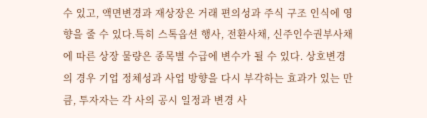수 있고, 액면변경과 재상장은 거래 편의성과 주식 구조 인식에 영향을 줄 수 있다.특히 스톡옵션 행사, 전환사채, 신주인수권부사채에 따른 상장 물량은 종목별 수급에 변수가 될 수 있다. 상호변경의 경우 기업 정체성과 사업 방향을 다시 부각하는 효과가 있는 만큼, 투자자는 각 사의 공시 일정과 변경 사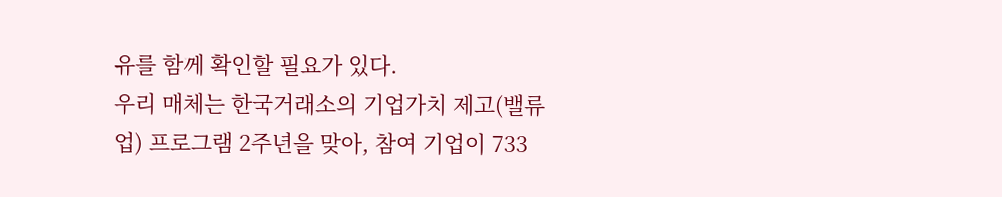유를 함께 확인할 필요가 있다.
우리 매체는 한국거래소의 기업가치 제고(밸류업) 프로그램 2주년을 맞아, 참여 기업이 733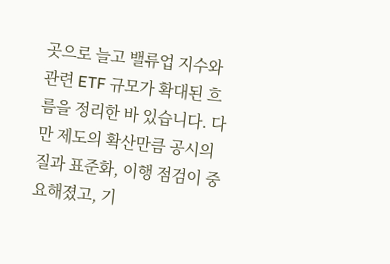곳으로 늘고 밸류업 지수와 관련 ETF 규모가 확대된 흐름을 정리한 바 있습니다. 다만 제도의 확산만큼 공시의 질과 표준화, 이행 점검이 중요해졌고, 기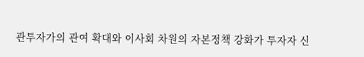관투자가의 관여 확대와 이사회 차원의 자본정책 강화가 투자자 신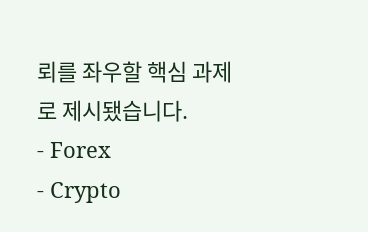뢰를 좌우할 핵심 과제로 제시됐습니다.
- Forex
- Crypto